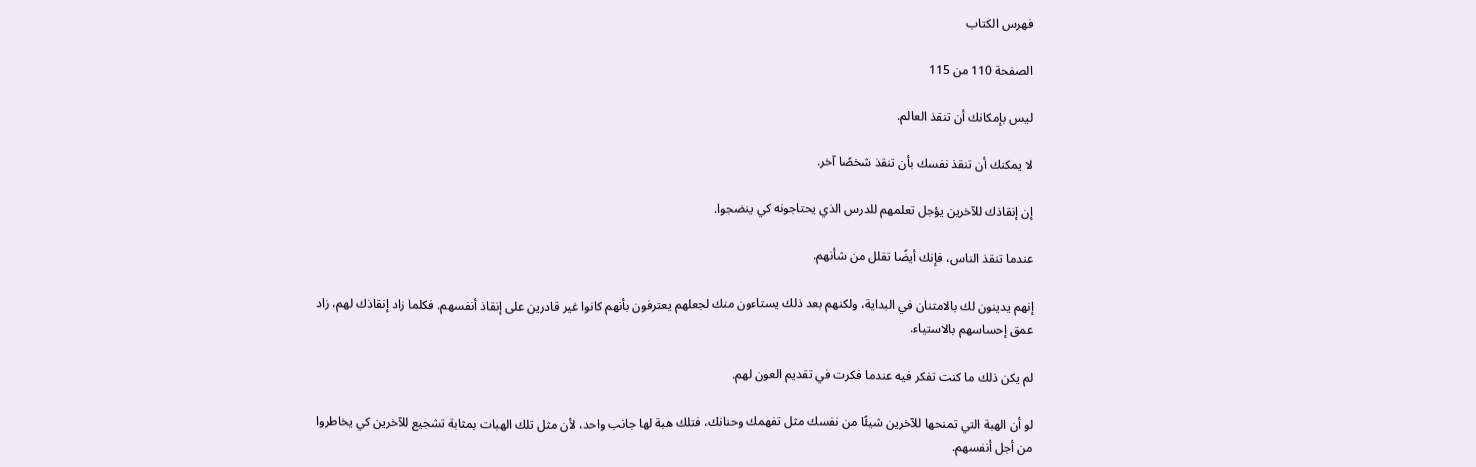فهرس الكتاب

الصفحة 110 من 115

ليس بإمكانك أن تنقذ العالم.

لا يمكنك أن تنقذ نفسك بأن تنقذ شخصًا آخر.

إن إنقاذك للآخرين يؤجل تعلمهم للدرس الذي يحتاجونه كي ينضجوا.

عندما تنقذ الناس، فإنك أيضًا تقلل من شأنهم.

إنهم يدينون لك بالامتنان في البداية، ولكنهم بعد ذلك يستاءون منك لجعلهم يعترفون بأنهم كانوا غير قادرين على إنقاذ أنفسهم. فكلما زاد إنقاذك لهم، زاد عمق إحساسهم بالاستياء.

لم يكن ذلك ما كنت تفكر فيه عندما فكرت في تقديم العون لهم.

لو أن الهبة التي تمنحها للآخرين شيئًا من نفسك مثل تفهمك وحنانك، فتلك هبة لها جانب واحد، لأن مثل تلك الهبات بمثابة تشجيع للآخرين كي يخاطروا من أجل أنفسهم.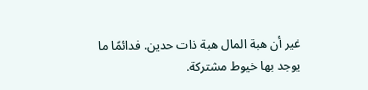غير أن هبة المال هبة ذات حدين. فدائمًا ما يوجد بها خيوط مشتركة.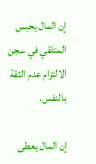إن المال يحبس المتلقي في سجن الالتزام عدم الثقة بالنفس.

إن المال يعطى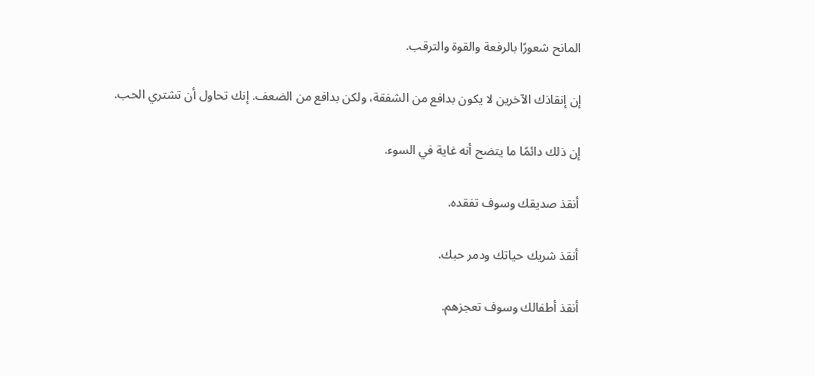المانح شعورًا بالرفعة والقوة والترقب.

إن إنقاذك الآخرين لا يكون بدافع من الشفقة، ولكن بدافع من الضعف. إنك تحاول أن تشتري الحب.

إن ذلك دائمًا ما يتضح أنه غاية في السوء.

أنقذ صديقك وسوف تفقده.

أنقذ شريك حياتك ودمر حبك.

أنقذ أطفالك وسوف تعجزهم.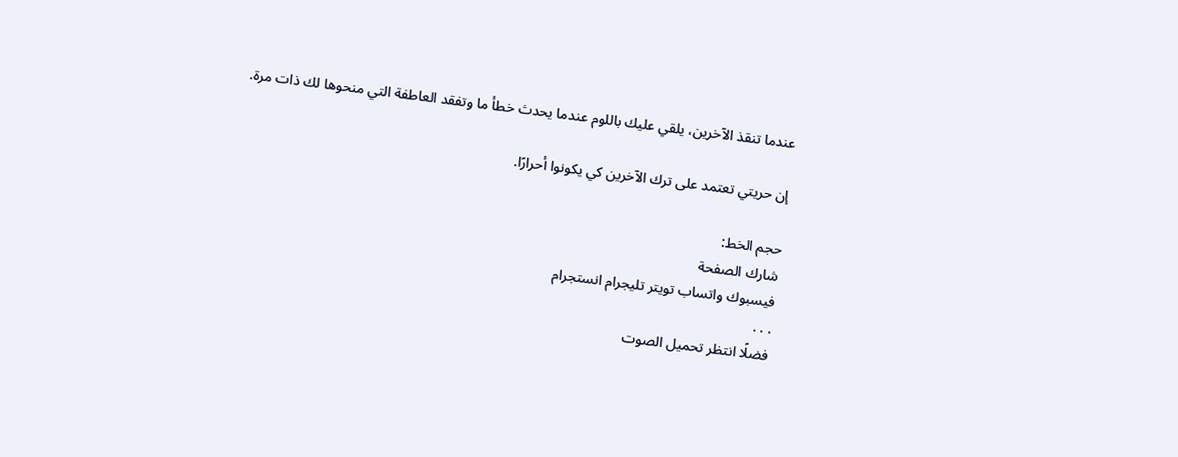عندما تنقذ الآخرين، يلقي عليك باللوم عندما يحدث خطأ ما وتفقد العاطفة التي منحوها لك ذات مرة.

إن حريتي تعتمد على ترك الآخرين كي يكونوا أحرارًا.

حجم الخط:
شارك الصفحة
فيسبوك واتساب تويتر تليجرام انستجرام
. . .
فضلًا انتظر تحميل الصوت